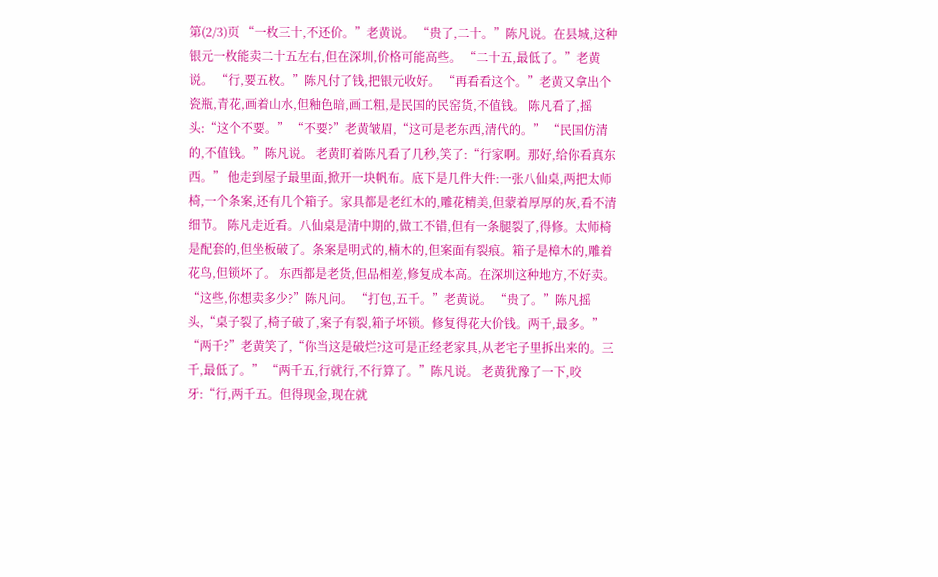第(2/3)页 “一枚三十,不还价。”老黄说。 “贵了,二十。”陈凡说。在县城,这种银元一枚能卖二十五左右,但在深圳,价格可能高些。 “二十五,最低了。”老黄说。 “行,要五枚。”陈凡付了钱,把银元收好。 “再看看这个。”老黄又拿出个瓷瓶,青花,画着山水,但釉色暗,画工粗,是民国的民窑货,不值钱。 陈凡看了,摇头:“这个不要。” “不要?”老黄皱眉,“这可是老东西,清代的。” “民国仿清的,不值钱。”陈凡说。 老黄盯着陈凡看了几秒,笑了:“行家啊。那好,给你看真东西。” 他走到屋子最里面,掀开一块帆布。底下是几件大件:一张八仙桌,两把太师椅,一个条案,还有几个箱子。家具都是老红木的,雕花精美,但蒙着厚厚的灰,看不清细节。 陈凡走近看。八仙桌是清中期的,做工不错,但有一条腿裂了,得修。太师椅是配套的,但坐板破了。条案是明式的,楠木的,但案面有裂痕。箱子是樟木的,雕着花鸟,但锁坏了。 东西都是老货,但品相差,修复成本高。在深圳这种地方,不好卖。 “这些,你想卖多少?”陈凡问。 “打包,五千。”老黄说。 “贵了。”陈凡摇头,“桌子裂了,椅子破了,案子有裂,箱子坏锁。修复得花大价钱。两千,最多。” “两千?”老黄笑了,“你当这是破烂?这可是正经老家具,从老宅子里拆出来的。三千,最低了。” “两千五,行就行,不行算了。”陈凡说。 老黄犹豫了一下,咬牙:“行,两千五。但得现金,现在就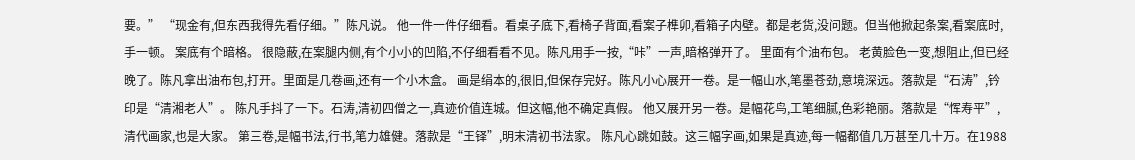要。” “现金有,但东西我得先看仔细。”陈凡说。 他一件一件仔细看。看桌子底下,看椅子背面,看案子榫卯,看箱子内壁。都是老货,没问题。但当他掀起条案,看案底时,手一顿。 案底有个暗格。 很隐蔽,在案腿内侧,有个小小的凹陷,不仔细看看不见。陈凡用手一按,“咔”一声,暗格弹开了。 里面有个油布包。 老黄脸色一变,想阻止,但已经晚了。陈凡拿出油布包,打开。里面是几卷画,还有一个小木盒。 画是绢本的,很旧,但保存完好。陈凡小心展开一卷。是一幅山水,笔墨苍劲,意境深远。落款是“石涛”,钤印是“清湘老人”。 陈凡手抖了一下。石涛,清初四僧之一,真迹价值连城。但这幅,他不确定真假。 他又展开另一卷。是幅花鸟,工笔细腻,色彩艳丽。落款是“恽寿平”,清代画家,也是大家。 第三卷,是幅书法,行书,笔力雄健。落款是“王铎”,明末清初书法家。 陈凡心跳如鼓。这三幅字画,如果是真迹,每一幅都值几万甚至几十万。在1988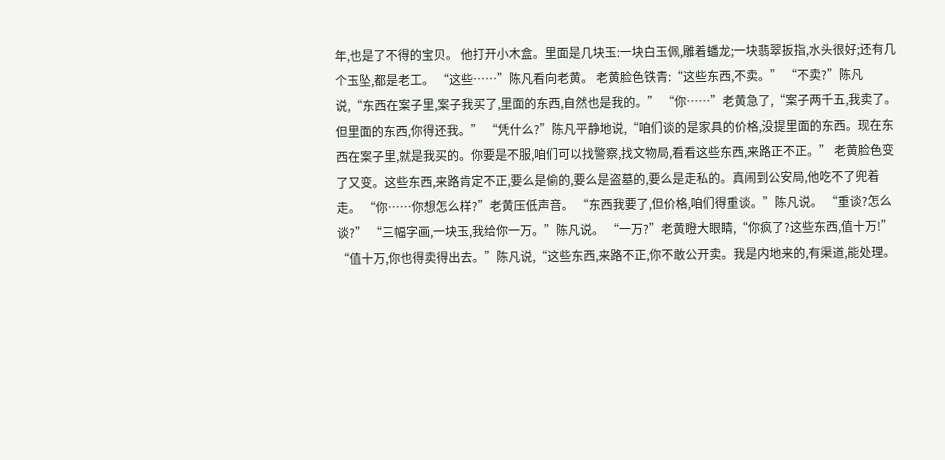年,也是了不得的宝贝。 他打开小木盒。里面是几块玉:一块白玉佩,雕着蟠龙;一块翡翠扳指,水头很好;还有几个玉坠,都是老工。 “这些……”陈凡看向老黄。 老黄脸色铁青:“这些东西,不卖。” “不卖?”陈凡说,“东西在案子里,案子我买了,里面的东西,自然也是我的。” “你……”老黄急了,“案子两千五,我卖了。但里面的东西,你得还我。” “凭什么?”陈凡平静地说,“咱们谈的是家具的价格,没提里面的东西。现在东西在案子里,就是我买的。你要是不服,咱们可以找警察,找文物局,看看这些东西,来路正不正。” 老黄脸色变了又变。这些东西,来路肯定不正,要么是偷的,要么是盗墓的,要么是走私的。真闹到公安局,他吃不了兜着走。 “你……你想怎么样?”老黄压低声音。 “东西我要了,但价格,咱们得重谈。”陈凡说。 “重谈?怎么谈?” “三幅字画,一块玉,我给你一万。”陈凡说。 “一万?”老黄瞪大眼睛,“你疯了?这些东西,值十万!” “值十万,你也得卖得出去。”陈凡说,“这些东西,来路不正,你不敢公开卖。我是内地来的,有渠道,能处理。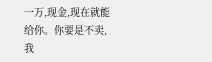一万,现金,现在就能给你。你要是不卖,我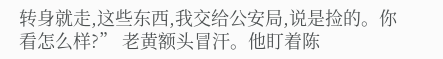转身就走,这些东西,我交给公安局,说是捡的。你看怎么样?” 老黄额头冒汗。他盯着陈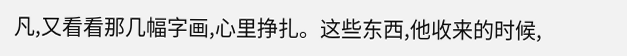凡,又看看那几幅字画,心里挣扎。这些东西,他收来的时候,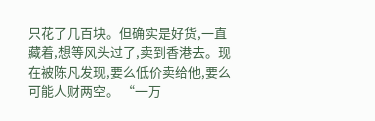只花了几百块。但确实是好货,一直藏着,想等风头过了,卖到香港去。现在被陈凡发现,要么低价卖给他,要么可能人财两空。 “一万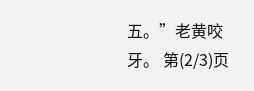五。”老黄咬牙。 第(2/3)页